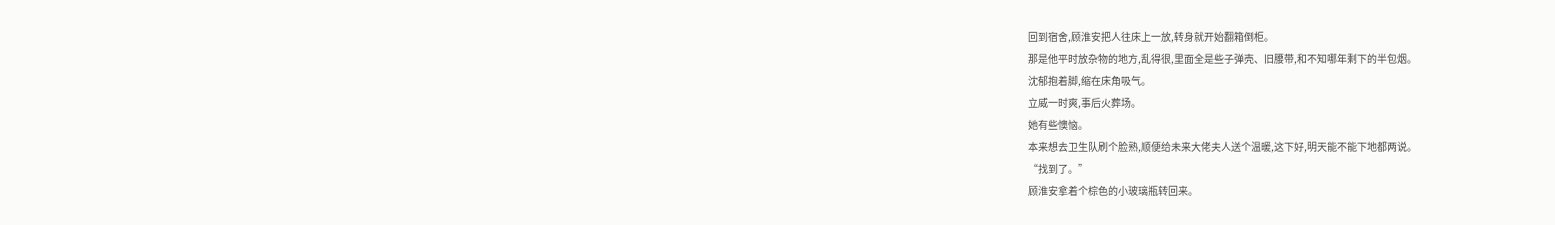回到宿舍,顾淮安把人往床上一放,转身就开始翻箱倒柜。
那是他平时放杂物的地方,乱得很,里面全是些子弹壳、旧腰带,和不知哪年剩下的半包烟。
沈郁抱着脚,缩在床角吸气。
立威一时爽,事后火葬场。
她有些懊恼。
本来想去卫生队刷个脸熟,顺便给未来大佬夫人送个温暖,这下好,明天能不能下地都两说。
“找到了。”
顾淮安拿着个棕色的小玻璃瓶转回来。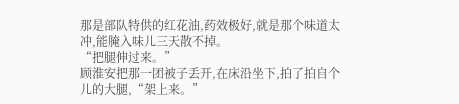那是部队特供的红花油,药效极好,就是那个味道太冲,能腌入味儿三天散不掉。
“把腿伸过来。”
顾淮安把那一团被子丢开,在床沿坐下,拍了拍自个儿的大腿,“架上来。”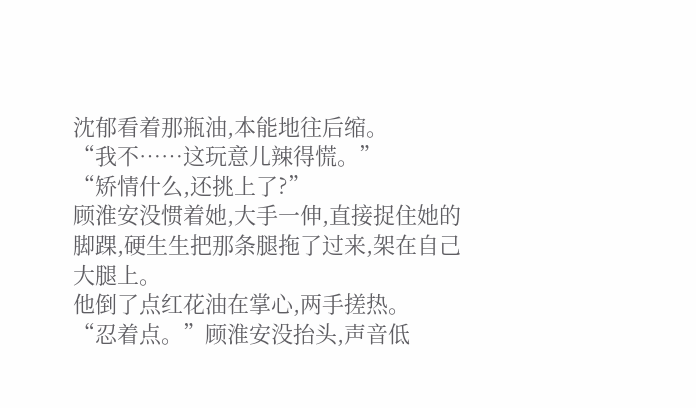沈郁看着那瓶油,本能地往后缩。
“我不……这玩意儿辣得慌。”
“矫情什么,还挑上了?”
顾淮安没惯着她,大手一伸,直接捉住她的脚踝,硬生生把那条腿拖了过来,架在自己大腿上。
他倒了点红花油在掌心,两手搓热。
“忍着点。”顾淮安没抬头,声音低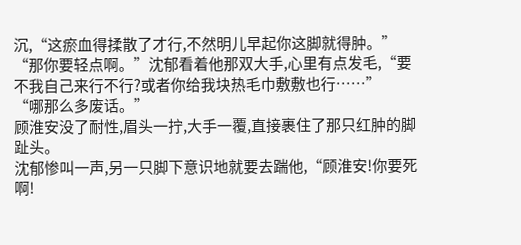沉,“这瘀血得揉散了才行,不然明儿早起你这脚就得肿。”
“那你要轻点啊。”沈郁看着他那双大手,心里有点发毛,“要不我自己来行不行?或者你给我块热毛巾敷敷也行……”
“哪那么多废话。”
顾淮安没了耐性,眉头一拧,大手一覆,直接裹住了那只红肿的脚趾头。
沈郁惨叫一声,另一只脚下意识地就要去踹他,“顾淮安!你要死啊!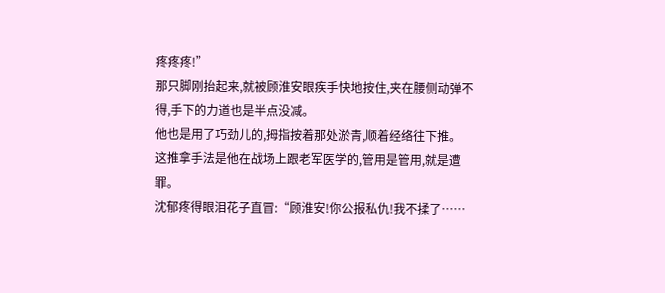疼疼疼!”
那只脚刚抬起来,就被顾淮安眼疾手快地按住,夹在腰侧动弹不得,手下的力道也是半点没减。
他也是用了巧劲儿的,拇指按着那处淤青,顺着经络往下推。
这推拿手法是他在战场上跟老军医学的,管用是管用,就是遭罪。
沈郁疼得眼泪花子直冒:“顾淮安!你公报私仇!我不揉了……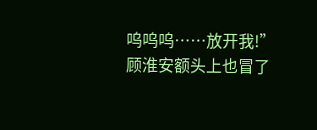呜呜呜……放开我!”
顾淮安额头上也冒了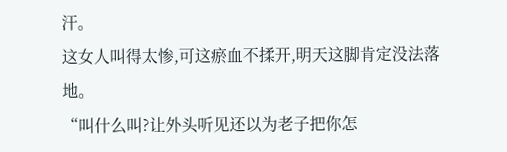汗。
这女人叫得太惨,可这瘀血不揉开,明天这脚肯定没法落地。
“叫什么叫?让外头听见还以为老子把你怎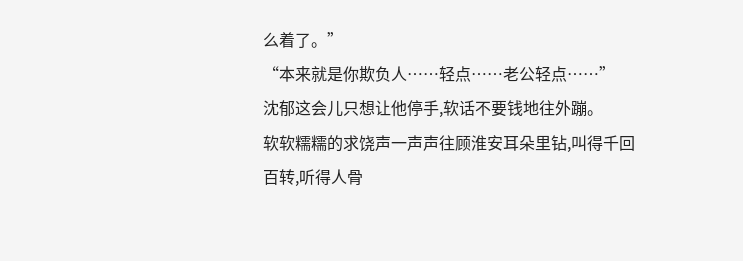么着了。”
“本来就是你欺负人……轻点……老公轻点……”
沈郁这会儿只想让他停手,软话不要钱地往外蹦。
软软糯糯的求饶声一声声往顾淮安耳朵里钻,叫得千回百转,听得人骨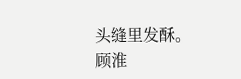头缝里发酥。
顾淮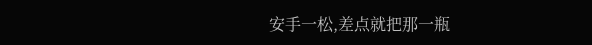安手一松,差点就把那一瓶